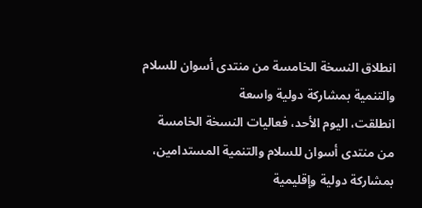انطلاق النسخة الخامسة من منتدى أسوان للسلام والتنمية بمشاركة دولية واسعة
انطلقت، اليوم الأحد، فعاليات النسخة الخامسة من منتدى أسوان للسلام والتنمية المستدامين، بمشاركة دولية وإقليمية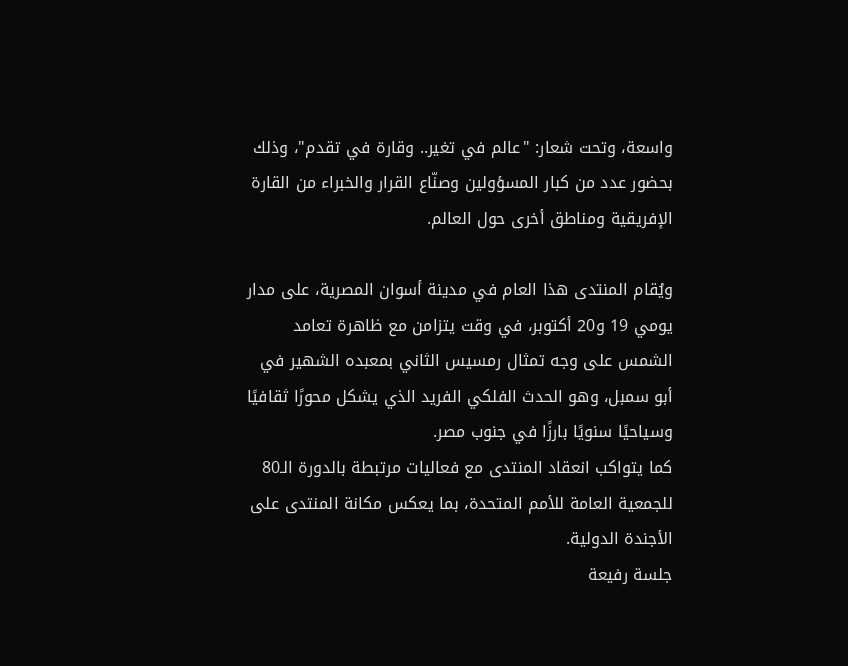واسعة، وتحت شعار: "عالم في تغير.. وقارة في تقدم"، وذلك بحضور عدد من كبار المسؤولين وصنّاع القرار والخبراء من القارة الإفريقية ومناطق أخرى حول العالم.

ويُقام المنتدى هذا العام في مدينة أسوان المصرية، على مدار يومي 19 و20 أكتوبر، في وقت يتزامن مع ظاهرة تعامد الشمس على وجه تمثال رمسيس الثاني بمعبده الشهير في أبو سمبل، وهو الحدث الفلكي الفريد الذي يشكل محورًا ثقافيًا وسياحيًا سنويًا بارزًا في جنوب مصر.
كما يتواكب انعقاد المنتدى مع فعاليات مرتبطة بالدورة الـ80 للجمعية العامة للأمم المتحدة، بما يعكس مكانة المنتدى على الأجندة الدولية.
جلسة رفيعة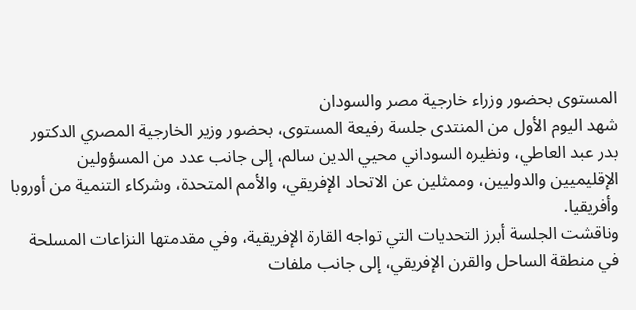المستوى بحضور وزراء خارجية مصر والسودان
شهد اليوم الأول من المنتدى جلسة رفيعة المستوى، بحضور وزير الخارجية المصري الدكتور بدر عبد العاطي، ونظيره السوداني محيي الدين سالم، إلى جانب عدد من المسؤولين الإقليميين والدوليين، وممثلين عن الاتحاد الإفريقي، والأمم المتحدة، وشركاء التنمية من أوروبا وأفريقيا.
وناقشت الجلسة أبرز التحديات التي تواجه القارة الإفريقية، وفي مقدمتها النزاعات المسلحة في منطقة الساحل والقرن الإفريقي، إلى جانب ملفات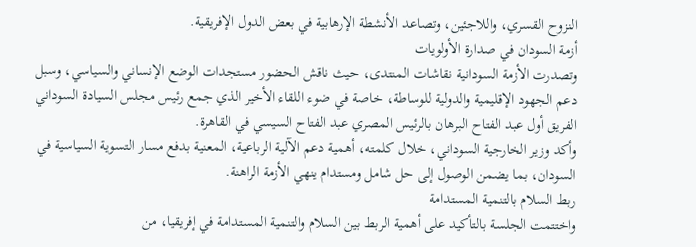النزوح القسري، واللاجئين، وتصاعد الأنشطة الإرهابية في بعض الدول الإفريقية.
أزمة السودان في صدارة الأولويات
وتصدرت الأزمة السودانية نقاشات المنتدى، حيث ناقش الحضور مستجدات الوضع الإنساني والسياسي، وسبل دعم الجهود الإقليمية والدولية للوساطة، خاصة في ضوء اللقاء الأخير الذي جمع رئيس مجلس السيادة السوداني الفريق أول عبد الفتاح البرهان بالرئيس المصري عبد الفتاح السيسي في القاهرة.
وأكد وزير الخارجية السوداني، خلال كلمته، أهمية دعم الآلية الرباعية، المعنية بدفع مسار التسوية السياسية في السودان، بما يضمن الوصول إلى حل شامل ومستدام ينهي الأزمة الراهنة.
ربط السلام بالتنمية المستدامة
واختتمت الجلسة بالتأكيد على أهمية الربط بين السلام والتنمية المستدامة في إفريقيا، من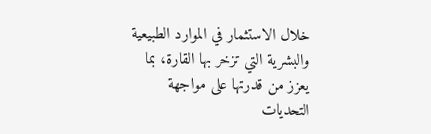خلال الاستثمار في الموارد الطبيعية والبشرية التي تزخر بها القارة، بما يعزز من قدرتها على مواجهة التحديات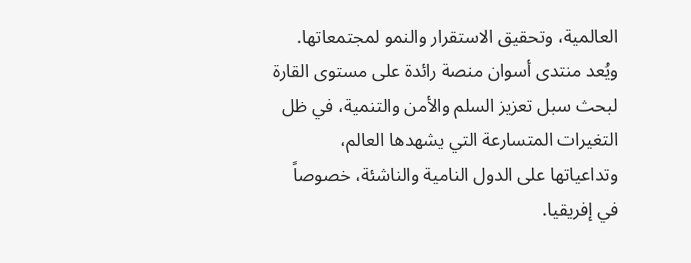العالمية، وتحقيق الاستقرار والنمو لمجتمعاتها.
ويُعد منتدى أسوان منصة رائدة على مستوى القارة لبحث سبل تعزيز السلم والأمن والتنمية، في ظل التغيرات المتسارعة التي يشهدها العالم، وتداعياتها على الدول النامية والناشئة، خصوصاً في إفريقيا.